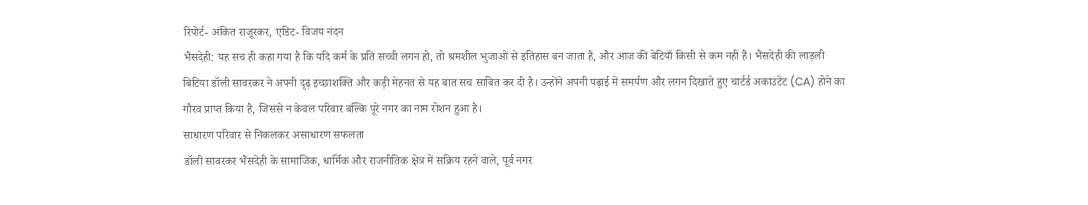रिपोर्ट- अंकित राजूरकर, एडिट- विजय नंदन
भैंसदेही: यह सच ही कहा गया है कि यदि कर्म के प्रति सच्ची लगन हो, तो श्रमशील भुजाओं से इतिहास बन जाता है, और आज की बेटियाँ किसी से कम नहीं हैं। भैंसदेही की लाड़ली बिटिया डॉली सावरकर ने अपनी दृढ़ इच्छाशक्ति और कड़ी मेहनत से यह बात सच साबित कर दी है। उन्होंने अपनी पढ़ाई में समर्पण और लगन दिखाते हुए चार्टर्ड अकाउंटेंट (CA) होने का गौरव प्राप्त किया है, जिससे न केवल परिवार बल्कि पूरे नगर का नाम रोशन हुआ है।
साधारण परिवार से निकलकर असाधारण सफलता
डॉली सावरकर भैंसदेही के सामाजिक, धार्मिक और राजनीतिक क्षेत्र में सक्रिय रहने वाले, पूर्व नगर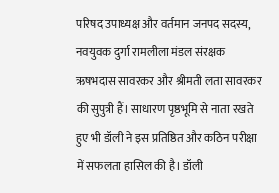परिषद उपाध्यक्ष और वर्तमान जनपद सदस्य, नवयुवक दुर्गा रामलीला मंडल संरक्षक ऋषभदास सावरकर और श्रीमती लता सावरकर की सुपुत्री हैं। साधारण पृष्ठभूमि से नाता रखते हुए भी डॉली ने इस प्रतिष्ठित और कठिन परीक्षा में सफलता हासिल की है। डॉली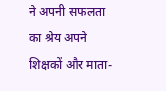ने अपनी सफलता का श्रेय अपने शिक्षकों और माता-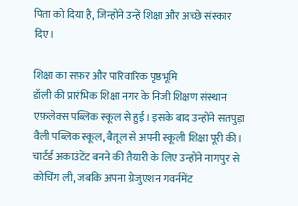पिता को दिया है, जिन्होंने उन्हें शिक्षा और अच्छे संस्कार दिए।

शिक्षा का सफ़र और पारिवारिक पृष्ठभूमि
डॉली की प्रारंभिक शिक्षा नगर के निजी शिक्षण संस्थान एफ़लेक्स पब्लिक स्कूल से हुई। इसके बाद उन्होंने सतपुड़ा वैली पब्लिक स्कूल, बैतूल से अपनी स्कूली शिक्षा पूरी की। चार्टर्ड अकाउंटेंट बनने की तैयारी के लिए उन्होंने नागपुर से कोचिंग ली, जबकि अपना ग्रेजुएशन गवर्नमेंट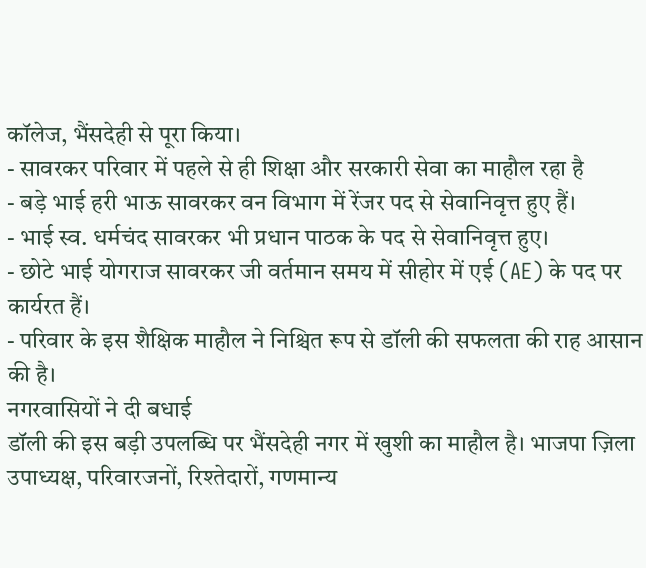कॉलेज, भैंसदेही से पूरा किया।
- सावरकर परिवार में पहले से ही शिक्षा और सरकारी सेवा का माहौल रहा है
- बड़े भाई हरी भाऊ सावरकर वन विभाग में रेंजर पद से सेवानिवृत्त हुए हैं।
- भाई स्व. धर्मचंद सावरकर भी प्रधान पाठक के पद से सेवानिवृत्त हुए।
- छोटे भाई योगराज सावरकर जी वर्तमान समय में सीहोर में एई (AE) के पद पर कार्यरत हैं।
- परिवार के इस शैक्षिक माहौल ने निश्चित रूप से डॉली की सफलता की राह आसान की है।
नगरवासियों ने दी बधाई
डॉली की इस बड़ी उपलब्धि पर भैंसदेही नगर में खुशी का माहौल है। भाजपा ज़िला उपाध्यक्ष, परिवारजनों, रिश्तेदारों, गणमान्य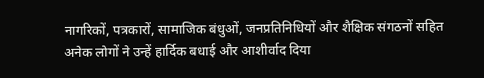नागरिकों, पत्रकारों, सामाजिक बंधुओं, जनप्रतिनिधियों और शैक्षिक संगठनों सहित अनेक लोगों ने उन्हें हार्दिक बधाई और आशीर्वाद दिया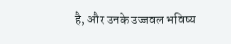है, और उनके उज्जवल भविष्य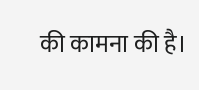की कामना की है।